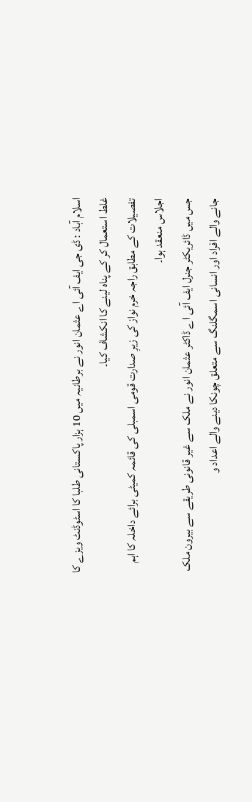اسلام آباد : ڈی جی ایف آئی اے عثمان انور نے برطانیہ میں 10 ہزار پاکستانی طلبا کا اسٹوڈنٹ ویزے کا غلط استعمال کر کے پناہ لینے کا انکشاف کیا۔
تفصیلات کے مطابق راجہ خرم نواز کی زیرِ صدارت قومی اسمبلی کی قائمہ کمیٹی برائے داخلہ کا اہم اجلاس منعقد ہوا۔
جس میں ڈائریکٹر جنرل ایف آئی اے ڈاکٹر عثمان انور نے ملک سے غیر قانونی طریقے سے بیرون ملک جانے والے افراد اور انسانی اسمگلنگ سے متعلق چونکا دینے والے اعداد و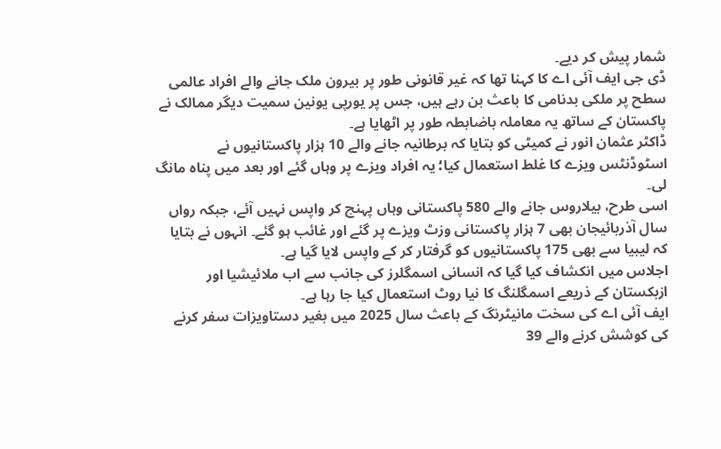شمار پیش کر دیے۔
ڈی جی ایف آئی اے کا کہنا تھا کہ غیر قانونی طور پر بیرون ملک جانے والے افراد عالمی سطح پر ملکی بدنامی کا باعث بن رہے ہیں، جس پر یورپی یونین سمیت دیگر ممالک نے پاکستان کے ساتھ یہ معاملہ باضابطہ طور پر اٹھایا ہے۔
ڈاکٹر عثمان انور نے کمیٹی کو بتایا کہ برطانیہ جانے والے 10 ہزار پاکستانیوں نے اسٹوڈنٹس ویزے کا غلط استعمال کیا؛ یہ افراد ویزے پر وہاں گئے اور بعد میں پناہ مانگ لی۔
اسی طرح، بیلاروس جانے والے 580 پاکستانی وہاں پہنچ کر واپس نہیں آئے، جبکہ رواں سال آذربائیجان بھی 7 ہزار پاکستانی وزٹ ویزے پر گئے اور غائب ہو گئے۔ انہوں نے بتایا کہ لیبیا سے بھی 175 پاکستانیوں کو گرفتار کر کے واپس لایا گیا ہے۔
اجلاس میں انکشاف کیا گیا کہ انسانی اسمگلرز کی جانب سے اب ملائیشیا اور ازبکستان کے ذریعے اسمگلنگ کا نیا روٹ استعمال کیا جا رہا ہے۔
ایف آئی اے کی سخت مانیٹرنگ کے باعث سال 2025 میں بغیر دستاویزات سفر کرنے کی کوشش کرنے والے 39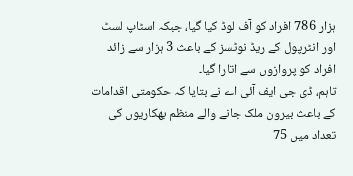ہزار 786 افراد کو آف لوڈ کیا گیا، جبکہ اسٹاپ لسٹ اور انٹرپول کے ریڈ نوٹسز کے باعث 3 ہزار سے زائد افراد کو پروازوں سے اتارا گیا۔
تاہم، ڈی جی ایف آئی اے نے بتایا کہ حکومتی اقدامات کے باعث بیرون ملک جانے والے منظم بھکاریوں کی تعداد میں 75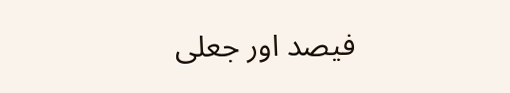فیصد اور جعلی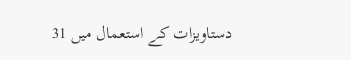دستاویزات کے استعمال میں 31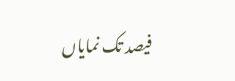فیصد تک نمایاں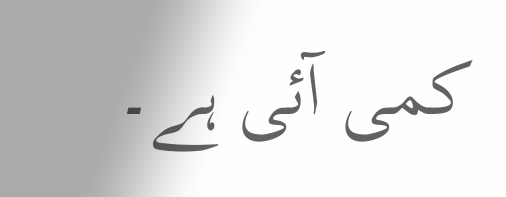کمی آئی ہے۔